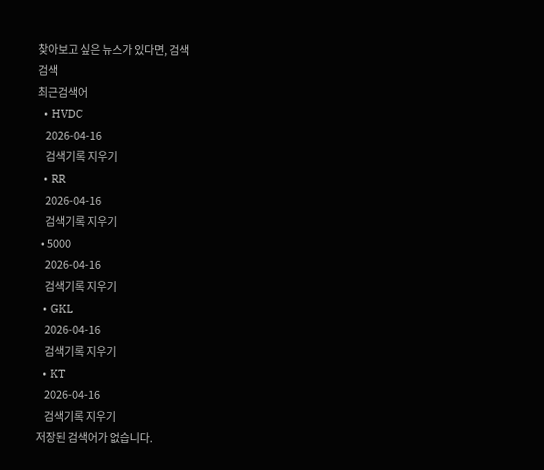찾아보고 싶은 뉴스가 있다면, 검색
검색
최근검색어
  • HVDC
    2026-04-16
    검색기록 지우기
  • RR
    2026-04-16
    검색기록 지우기
  • 5000
    2026-04-16
    검색기록 지우기
  • GKL
    2026-04-16
    검색기록 지우기
  • KT
    2026-04-16
    검색기록 지우기
저장된 검색어가 없습니다.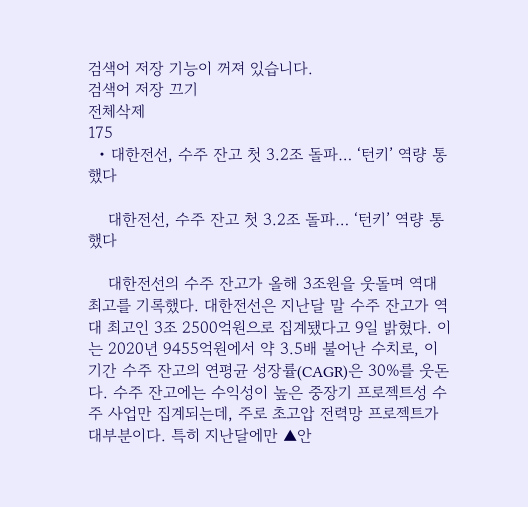검색어 저장 기능이 꺼져 있습니다.
검색어 저장 끄기
전체삭제
175
  • 대한전선, 수주 잔고 첫 3.2조 돌파… ‘턴키’ 역량 통했다

    대한전선, 수주 잔고 첫 3.2조 돌파… ‘턴키’ 역량 통했다

    대한전선의 수주 잔고가 올해 3조원을 웃돌며 역대 최고를 기록했다. 대한전선은 지난달 말 수주 잔고가 역대 최고인 3조 2500억원으로 집계됐다고 9일 밝혔다. 이는 2020년 9455억원에서 약 3.5배 불어난 수치로, 이 기간 수주 잔고의 연평균 성장률(CAGR)은 30%를 웃돈다. 수주 잔고에는 수익성이 높은 중장기 프로젝트성 수주 사업만 집계되는데, 주로 초고압 전력망 프로젝트가 대부분이다. 특히 지난달에만 ▲안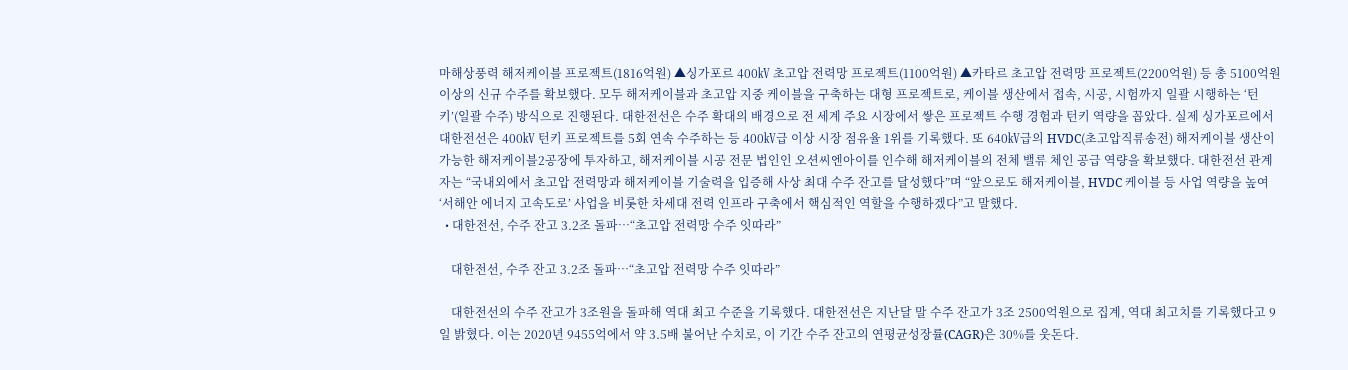마해상풍력 해저케이블 프로젝트(1816억원) ▲싱가포르 400㎸ 초고압 전력망 프로젝트(1100억원) ▲카타르 초고압 전력망 프로젝트(2200억원) 등 총 5100억원 이상의 신규 수주를 확보했다. 모두 해저케이블과 초고압 지중 케이블을 구축하는 대형 프로젝트로, 케이블 생산에서 접속, 시공, 시험까지 일괄 시행하는 ‘턴키’(일괄 수주) 방식으로 진행된다. 대한전선은 수주 확대의 배경으로 전 세계 주요 시장에서 쌓은 프로젝트 수행 경험과 턴키 역량을 꼽았다. 실제 싱가포르에서 대한전선은 400㎸ 턴키 프로젝트를 5회 연속 수주하는 등 400㎸급 이상 시장 점유율 1위를 기록했다. 또 640㎸급의 HVDC(초고압직류송전) 해저케이블 생산이 가능한 해저케이블2공장에 투자하고, 해저케이블 시공 전문 법인인 오션씨엔아이를 인수해 해저케이블의 전체 밸류 체인 공급 역량을 확보했다. 대한전선 관계자는 “국내외에서 초고압 전력망과 해저케이블 기술력을 입증해 사상 최대 수주 잔고를 달성했다”며 “앞으로도 해저케이블, HVDC 케이블 등 사업 역량을 높여 ‘서해안 에너지 고속도로’ 사업을 비롯한 차세대 전력 인프라 구축에서 핵심적인 역할을 수행하겠다”고 말했다.
  • 대한전선, 수주 잔고 3.2조 돌파…“초고압 전력망 수주 잇따라”

    대한전선, 수주 잔고 3.2조 돌파…“초고압 전력망 수주 잇따라”

    대한전선의 수주 잔고가 3조원을 돌파해 역대 최고 수준을 기록했다. 대한전선은 지난달 말 수주 잔고가 3조 2500억원으로 집계, 역대 최고치를 기록했다고 9일 밝혔다. 이는 2020년 9455억에서 약 3.5배 불어난 수치로, 이 기간 수주 잔고의 연평균성장률(CAGR)은 30%를 웃돈다.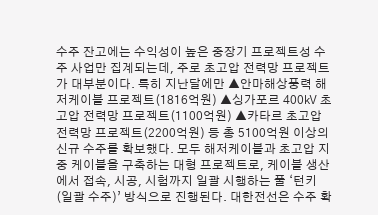수주 잔고에는 수익성이 높은 중장기 프로젝트성 수주 사업만 집계되는데, 주로 초고압 전력망 프로젝트가 대부분이다. 특히 지난달에만 ▲안마해상풍력 해저케이블 프로젝트(1816억원) ▲싱가포르 400㎸ 초고압 전력망 프로젝트(1100억원) ▲카타르 초고압 전력망 프로젝트(2200억원) 등 총 5100억원 이상의 신규 수주를 확보했다. 모두 해저케이블과 초고압 지중 케이블을 구축하는 대형 프로젝트로, 케이블 생산에서 접속, 시공, 시험까지 일괄 시행하는 풀 ‘턴키(일괄 수주)’ 방식으로 진행된다. 대한전선은 수주 확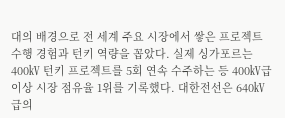대의 배경으로 전 세계 주요 시장에서 쌓은 프로젝트 수행 경험과 턴키 역량을 꼽았다. 실제 싱가포르는 400㎸ 턴키 프로젝트를 5회 연속 수주하는 등 400㎸급 이상 시장 점유율 1위를 기록했다. 대한전선은 640㎸급의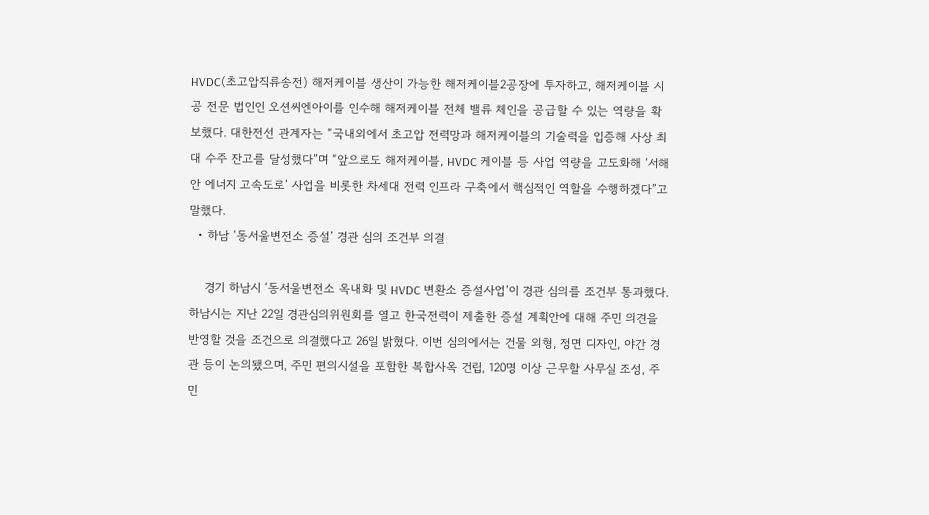HVDC(초고압직류송전) 해저케이블 생산이 가능한 해저케이블2공장에 투자하고, 해저케이블 시공 전문 법인인 오션씨엔아이를 인수해 해저케이블 전체 밸류 체인을 공급할 수 있는 역량을 확보했다. 대한전선 관계자는 “국내외에서 초고압 전력망과 해저케이블의 기술력을 입증해 사상 최대 수주 잔고를 달성했다”며 “앞으로도 해저케이블, HVDC 케이블 등 사업 역량을 고도화해 ‘서해안 에너지 고속도로’ 사업을 비롯한 차세대 전력 인프라 구축에서 핵심적인 역할을 수행하겠다”고 말했다.
  • 하남 ‘동서울변전소 증설’ 경관 심의 조건부 의결

    경기 하남시 ‘동서울변전소 옥내화 및 HVDC 변환소 증설사업’이 경관 심의를 조건부 통과했다. 하남시는 지난 22일 경관심의위원회를 열고 한국전력이 제출한 증설 계획안에 대해 주민 의견을 반영할 것을 조건으로 의결했다고 26일 밝혔다. 이번 심의에서는 건물 외형, 정면 디자인, 야간 경관 등이 논의됐으며, 주민 편의시설을 포함한 복합사옥 건립, 120명 이상 근무할 사무실 조성, 주민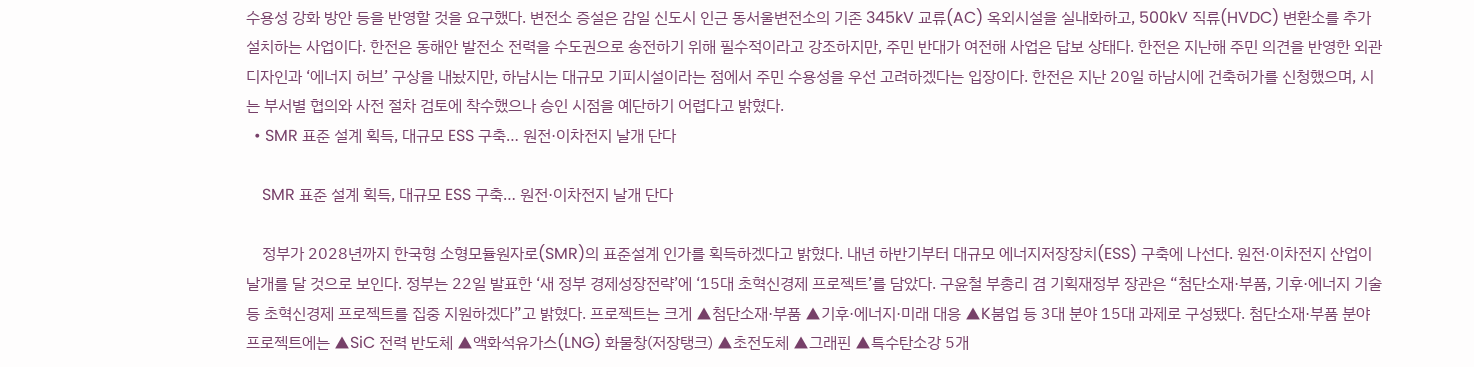수용성 강화 방안 등을 반영할 것을 요구했다. 변전소 증설은 감일 신도시 인근 동서울변전소의 기존 345kV 교류(AC) 옥외시설을 실내화하고, 500kV 직류(HVDC) 변환소를 추가 설치하는 사업이다. 한전은 동해안 발전소 전력을 수도권으로 송전하기 위해 필수적이라고 강조하지만, 주민 반대가 여전해 사업은 답보 상태다. 한전은 지난해 주민 의견을 반영한 외관 디자인과 ‘에너지 허브’ 구상을 내놨지만, 하남시는 대규모 기피시설이라는 점에서 주민 수용성을 우선 고려하겠다는 입장이다. 한전은 지난 20일 하남시에 건축허가를 신청했으며, 시는 부서별 협의와 사전 절차 검토에 착수했으나 승인 시점을 예단하기 어렵다고 밝혔다.
  • SMR 표준 설계 획득, 대규모 ESS 구축… 원전·이차전지 날개 단다

    SMR 표준 설계 획득, 대규모 ESS 구축… 원전·이차전지 날개 단다

    정부가 2028년까지 한국형 소형모듈원자로(SMR)의 표준설계 인가를 획득하겠다고 밝혔다. 내년 하반기부터 대규모 에너지저장장치(ESS) 구축에 나선다. 원전·이차전지 산업이 날개를 달 것으로 보인다. 정부는 22일 발표한 ‘새 정부 경제성장전략’에 ‘15대 초혁신경제 프로젝트’를 담았다. 구윤철 부총리 겸 기획재정부 장관은 “첨단소재·부품, 기후·에너지 기술 등 초혁신경제 프로젝트를 집중 지원하겠다”고 밝혔다. 프로젝트는 크게 ▲첨단소재·부품 ▲기후·에너지·미래 대응 ▲K붐업 등 3대 분야 15대 과제로 구성됐다. 첨단소재·부품 분야 프로젝트에는 ▲SiC 전력 반도체 ▲액화석유가스(LNG) 화물창(저장탱크) ▲초전도체 ▲그래핀 ▲특수탄소강 5개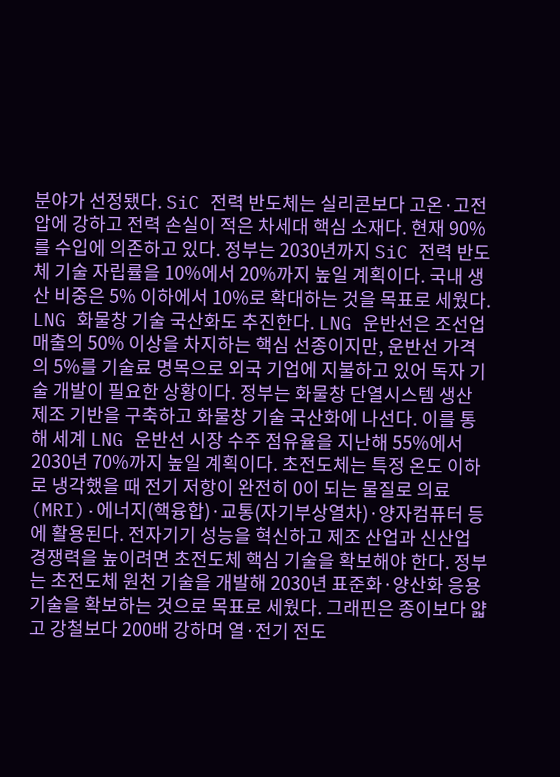분야가 선정됐다. SiC 전력 반도체는 실리콘보다 고온·고전압에 강하고 전력 손실이 적은 차세대 핵심 소재다. 현재 90%를 수입에 의존하고 있다. 정부는 2030년까지 SiC 전력 반도체 기술 자립률을 10%에서 20%까지 높일 계획이다. 국내 생산 비중은 5% 이하에서 10%로 확대하는 것을 목표로 세웠다. LNG 화물창 기술 국산화도 추진한다. LNG 운반선은 조선업 매출의 50% 이상을 차지하는 핵심 선종이지만, 운반선 가격의 5%를 기술료 명목으로 외국 기업에 지불하고 있어 독자 기술 개발이 필요한 상황이다. 정부는 화물창 단열시스템 생산 제조 기반을 구축하고 화물창 기술 국산화에 나선다. 이를 통해 세계 LNG 운반선 시장 수주 점유율을 지난해 55%에서 2030년 70%까지 높일 계획이다. 초전도체는 특정 온도 이하로 냉각했을 때 전기 저항이 완전히 0이 되는 물질로 의료(MRI)·에너지(핵융합)·교통(자기부상열차)·양자컴퓨터 등에 활용된다. 전자기기 성능을 혁신하고 제조 산업과 신산업 경쟁력을 높이려면 초전도체 핵심 기술을 확보해야 한다. 정부는 초전도체 원천 기술을 개발해 2030년 표준화·양산화 응용 기술을 확보하는 것으로 목표로 세웠다. 그래핀은 종이보다 얇고 강철보다 200배 강하며 열·전기 전도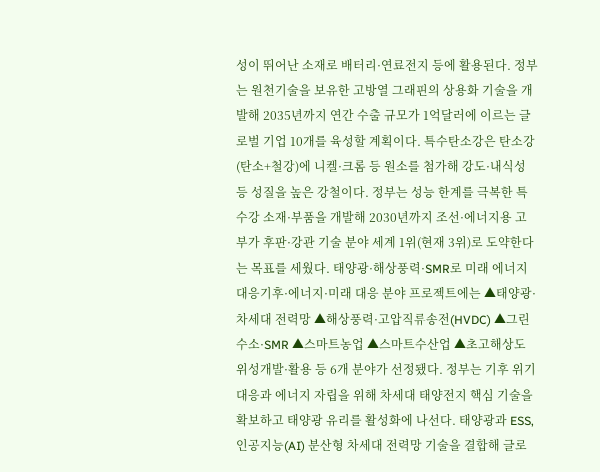성이 뛰어난 소재로 배터리·연료전지 등에 활용된다. 정부는 원천기술을 보유한 고방열 그래핀의 상용화 기술을 개발해 2035년까지 연간 수출 규모가 1억달러에 이르는 글로벌 기업 10개를 육성할 계획이다. 특수탄소강은 탄소강(탄소+철강)에 니켈·크롬 등 원소를 첨가해 강도·내식성 등 성질을 높은 강철이다. 정부는 성능 한계를 극복한 특수강 소재·부품을 개발해 2030년까지 조선·에너지용 고부가 후판·강관 기술 분야 세계 1위(현재 3위)로 도약한다는 목표를 세웠다. 태양광·해상풍력·SMR로 미래 에너지 대응기후·에너지·미래 대응 분야 프로젝트에는 ▲태양광·차세대 전력망 ▲해상풍력·고압직류송전(HVDC) ▲그린수소·SMR ▲스마트농업 ▲스마트수산업 ▲초고해상도 위성개발·활용 등 6개 분야가 선정됐다. 정부는 기후 위기 대응과 에너지 자립을 위해 차세대 태양전지 핵심 기술을 확보하고 태양광 유리를 활성화에 나선다. 태양광과 ESS, 인공지능(AI) 분산형 차세대 전력망 기술을 결합해 글로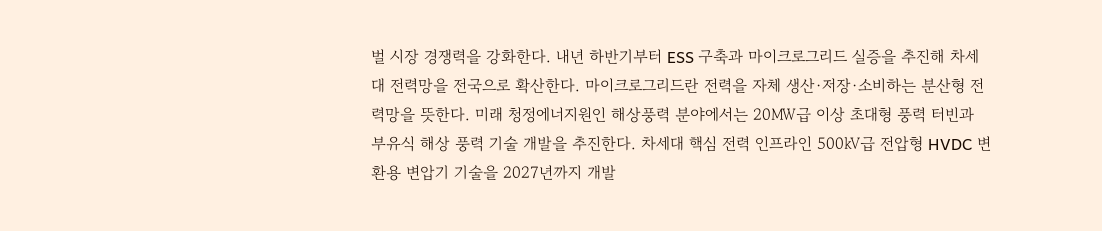벌 시장 경쟁력을 강화한다. 내년 하반기부터 ESS 구축과 마이크로그리드 실증을 추진해 차세대 전력망을 전국으로 확산한다. 마이크로그리드란 전력을 자체 생산·저장·소비하는 분산형 전력망을 뜻한다. 미래 청정에너지원인 해상풍력 분야에서는 20㎿급 이상 초대형 풍력 터빈과 부유식 해상 풍력 기술 개발을 추진한다. 차세대 핵심 전력 인프라인 500㎸급 전압형 HVDC 변환용 변압기 기술을 2027년까지 개발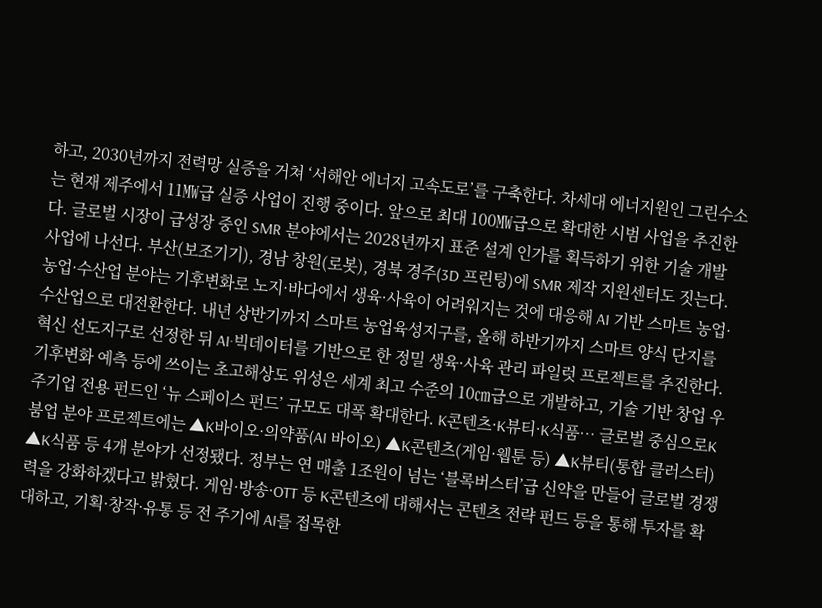하고, 2030년까지 전력망 실증을 거쳐 ‘서해안 에너지 고속도로’를 구축한다. 차세대 에너지원인 그린수소는 현재 제주에서 11㎿급 실증 사업이 진행 중이다. 앞으로 최대 100㎿급으로 확대한 시범 사업을 추진한다. 글로벌 시장이 급성장 중인 SMR 분야에서는 2028년까지 표준 설계 인가를 획득하기 위한 기술 개발 사업에 나선다. 부산(보조기기), 경남 창원(로봇), 경북 경주(3D 프린팅)에 SMR 제작 지원센터도 짓는다. 농업·수산업 분야는 기후변화로 노지·바다에서 생육·사육이 어려워지는 것에 대응해 AI 기반 스마트 농업·수산업으로 대전환한다. 내년 상반기까지 스마트 농업육성지구를, 올해 하반기까지 스마트 양식 단지를 혁신 선도지구로 선정한 뒤 AI·빅데이터를 기반으로 한 정밀 생육·사육 관리 파일럿 프로젝트를 추진한다. 기후변화 예측 등에 쓰이는 초고해상도 위성은 세계 최고 수준의 10㎝급으로 개발하고, 기술 기반 창업 우주기업 전용 펀드인 ‘뉴 스페이스 펀드’ 규모도 대폭 확대한다. K콘텐츠·K뷰티·K식품… 글로벌 중심으로K붐업 분야 프로젝트에는 ▲K바이오·의약품(AI 바이오) ▲K콘텐츠(게임·웹툰 등) ▲K뷰티(통합 클러스터) ▲K식품 등 4개 분야가 선정됐다. 정부는 연 매출 1조원이 넘는 ‘블록버스터’급 신약을 만들어 글로벌 경쟁력을 강화하겠다고 밝혔다. 게임·방송·OTT 등 K콘텐츠에 대해서는 콘텐츠 전략 펀드 등을 통해 투자를 확대하고, 기획·창작·유통 등 전 주기에 AI를 접목한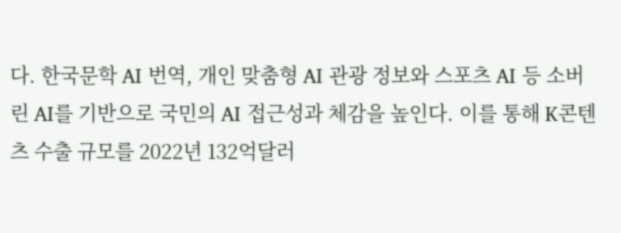다. 한국문학 AI 번역, 개인 맞춤형 AI 관광 정보와 스포츠 AI 등 소버린 AI를 기반으로 국민의 AI 접근성과 체감을 높인다. 이를 통해 K콘텐츠 수출 규모를 2022년 132억달러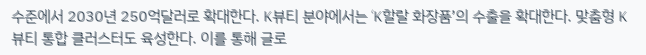수준에서 2030년 250억달러로 확대한다. K뷰티 분야에서는 ‘K할랄 화장품’의 수출을 확대한다. 맞춤형 K뷰티 통합 클러스터도 육성한다. 이를 통해 글로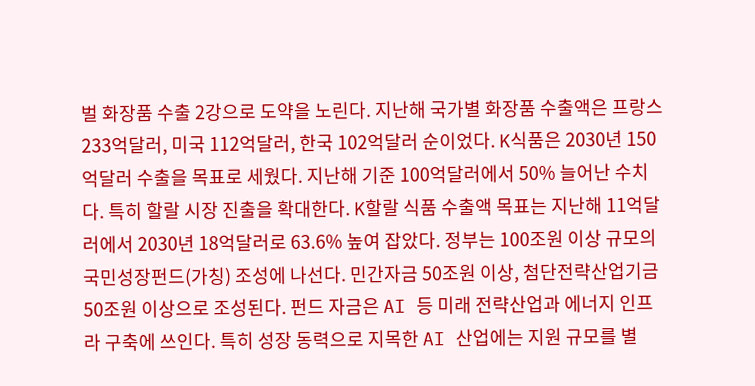벌 화장품 수출 2강으로 도약을 노린다. 지난해 국가별 화장품 수출액은 프랑스 233억달러, 미국 112억달러, 한국 102억달러 순이었다. K식품은 2030년 150억달러 수출을 목표로 세웠다. 지난해 기준 100억달러에서 50% 늘어난 수치다. 특히 할랄 시장 진출을 확대한다. K할랄 식품 수출액 목표는 지난해 11억달러에서 2030년 18억달러로 63.6% 높여 잡았다. 정부는 100조원 이상 규모의 국민성장펀드(가칭) 조성에 나선다. 민간자금 50조원 이상, 첨단전략산업기금 50조원 이상으로 조성된다. 펀드 자금은 AI 등 미래 전략산업과 에너지 인프라 구축에 쓰인다. 특히 성장 동력으로 지목한 AI 산업에는 지원 규모를 별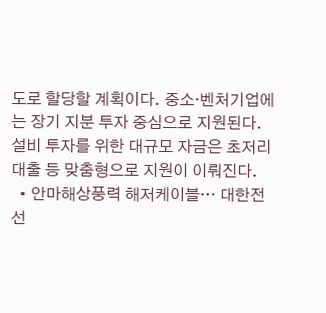도로 할당할 계획이다. 중소·벤처기업에는 장기 지분 투자 중심으로 지원된다. 설비 투자를 위한 대규모 자금은 초저리 대출 등 맞춤형으로 지원이 이뤄진다.
  • 안마해상풍력 해저케이블… 대한전선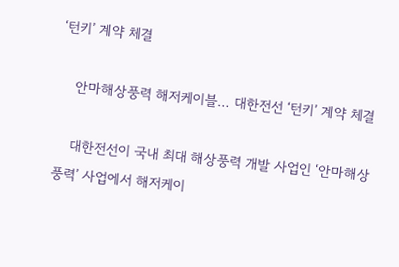‘턴키’ 계약 체결

    안마해상풍력 해저케이블… 대한전선 ‘턴키’ 계약 체결

    대한전선이 국내 최대 해상풍력 개발 사업인 ‘안마해상풍력’ 사업에서 해저케이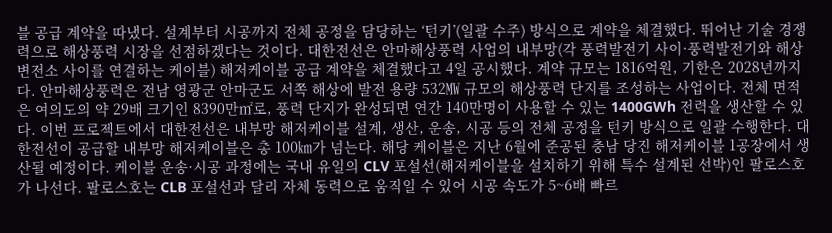블 공급 계약을 따냈다. 설계부터 시공까지 전체 공정을 담당하는 ‘턴키’(일괄 수주) 방식으로 계약을 체결했다. 뛰어난 기술 경쟁력으로 해상풍력 시장을 선점하겠다는 것이다. 대한전선은 안마해상풍력 사업의 내부망(각 풍력발전기 사이·풍력발전기와 해상 변전소 사이를 연결하는 케이블) 해저케이블 공급 계약을 체결했다고 4일 공시했다. 계약 규모는 1816억원, 기한은 2028년까지다. 안마해상풍력은 전남 영광군 안마군도 서쪽 해상에 발전 용량 532㎿ 규모의 해상풍력 단지를 조성하는 사업이다. 전체 면적은 여의도의 약 29배 크기인 8390만㎡로, 풍력 단지가 완성되면 연간 140만명이 사용할 수 있는 1400GWh 전력을 생산할 수 있다. 이번 프로젝트에서 대한전선은 내부망 해저케이블 설계, 생산, 운송, 시공 등의 전체 공정을 턴키 방식으로 일괄 수행한다. 대한전선이 공급할 내부망 해저케이블은 총 100㎞가 넘는다. 해당 케이블은 지난 6월에 준공된 충남 당진 해저케이블 1공장에서 생산될 예정이다. 케이블 운송·시공 과정에는 국내 유일의 CLV 포설선(해저케이블을 설치하기 위해 특수 설계된 선박)인 팔로스호가 나선다. 팔로스호는 CLB 포설선과 달리 자체 동력으로 움직일 수 있어 시공 속도가 5~6배 빠르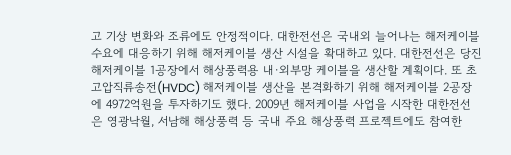고 기상 변화와 조류에도 안정적이다. 대한전선은 국내외 늘어나는 해저케이블 수요에 대응하기 위해 해저케이블 생산 시설을 확대하고 있다. 대한전선은 당진 해저케이블 1공장에서 해상풍력용 내·외부망 케이블을 생산할 계획이다. 또 초고압직류송전(HVDC) 해저케이블 생산을 본격화하기 위해 해저케이블 2공장에 4972억원을 투자하기도 했다. 2009년 해저케이블 사업을 시작한 대한전선은 영광낙월, 서남해 해상풍력 등 국내 주요 해상풍력 프로젝트에도 참여한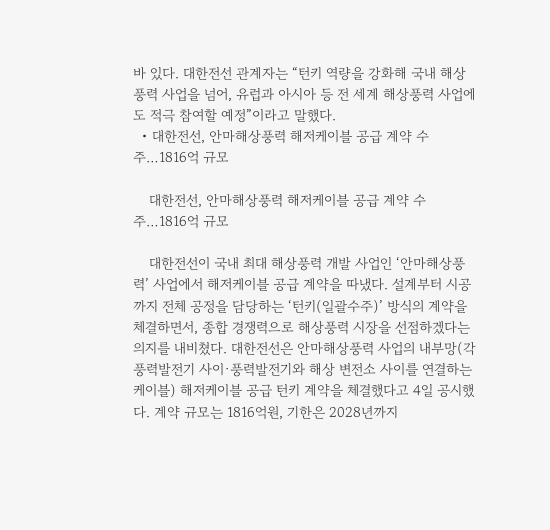바 있다. 대한전선 관계자는 “턴키 역량을 강화해 국내 해상풍력 사업을 넘어, 유럽과 아시아 등 전 세계 해상풍력 사업에도 적극 참여할 예정”이라고 말했다.
  • 대한전선, 안마해상풍력 해저케이블 공급 계약 수주…1816억 규모

    대한전선, 안마해상풍력 해저케이블 공급 계약 수주…1816억 규모

    대한전선이 국내 최대 해상풍력 개발 사업인 ‘안마해상풍력’ 사업에서 해저케이블 공급 계약을 따냈다. 설계부터 시공까지 전체 공정을 담당하는 ‘턴키(일괄수주)’ 방식의 계약을 체결하면서, 종합 경쟁력으로 해상풍력 시장을 선점하겠다는 의지를 내비쳤다. 대한전선은 안마해상풍력 사업의 내부망(각 풍력발전기 사이·풍력발전기와 해상 변전소 사이를 연결하는 케이블) 해저케이블 공급 턴키 계약을 체결했다고 4일 공시했다. 계약 규모는 1816억원, 기한은 2028년까지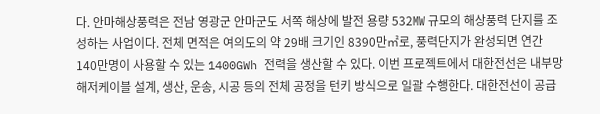다. 안마해상풍력은 전남 영광군 안마군도 서쪽 해상에 발전 용량 532㎿ 규모의 해상풍력 단지를 조성하는 사업이다. 전체 면적은 여의도의 약 29배 크기인 8390만㎡로, 풍력단지가 완성되면 연간 140만명이 사용할 수 있는 1400GWh 전력을 생산할 수 있다. 이번 프로젝트에서 대한전선은 내부망 해저케이블 설계, 생산, 운송, 시공 등의 전체 공정을 턴키 방식으로 일괄 수행한다. 대한전선이 공급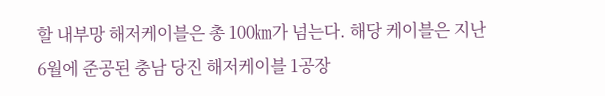할 내부망 해저케이블은 총 100㎞가 넘는다. 해당 케이블은 지난 6월에 준공된 충남 당진 해저케이블 1공장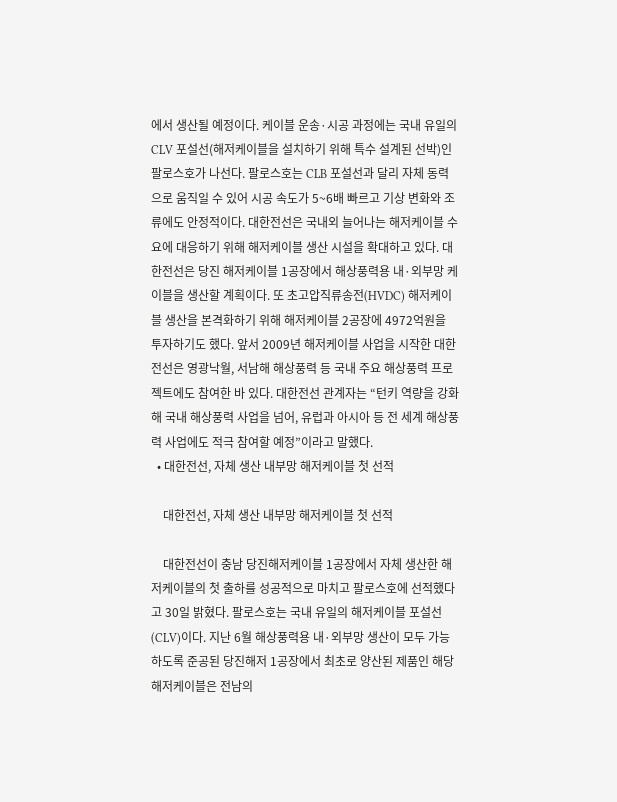에서 생산될 예정이다. 케이블 운송·시공 과정에는 국내 유일의 CLV 포설선(해저케이블을 설치하기 위해 특수 설계된 선박)인 팔로스호가 나선다. 팔로스호는 CLB 포설선과 달리 자체 동력으로 움직일 수 있어 시공 속도가 5~6배 빠르고 기상 변화와 조류에도 안정적이다. 대한전선은 국내외 늘어나는 해저케이블 수요에 대응하기 위해 해저케이블 생산 시설을 확대하고 있다. 대한전선은 당진 해저케이블 1공장에서 해상풍력용 내·외부망 케이블을 생산할 계획이다. 또 초고압직류송전(HVDC) 해저케이블 생산을 본격화하기 위해 해저케이블 2공장에 4972억원을 투자하기도 했다. 앞서 2009년 해저케이블 사업을 시작한 대한전선은 영광낙월, 서남해 해상풍력 등 국내 주요 해상풍력 프로젝트에도 참여한 바 있다. 대한전선 관계자는 “턴키 역량을 강화해 국내 해상풍력 사업을 넘어, 유럽과 아시아 등 전 세계 해상풍력 사업에도 적극 참여할 예정”이라고 말했다.
  • 대한전선, 자체 생산 내부망 해저케이블 첫 선적

    대한전선, 자체 생산 내부망 해저케이블 첫 선적

    대한전선이 충남 당진해저케이블 1공장에서 자체 생산한 해저케이블의 첫 출하를 성공적으로 마치고 팔로스호에 선적했다고 30일 밝혔다. 팔로스호는 국내 유일의 해저케이블 포설선(CLV)이다. 지난 6월 해상풍력용 내·외부망 생산이 모두 가능하도록 준공된 당진해저 1공장에서 최초로 양산된 제품인 해당 해저케이블은 전남의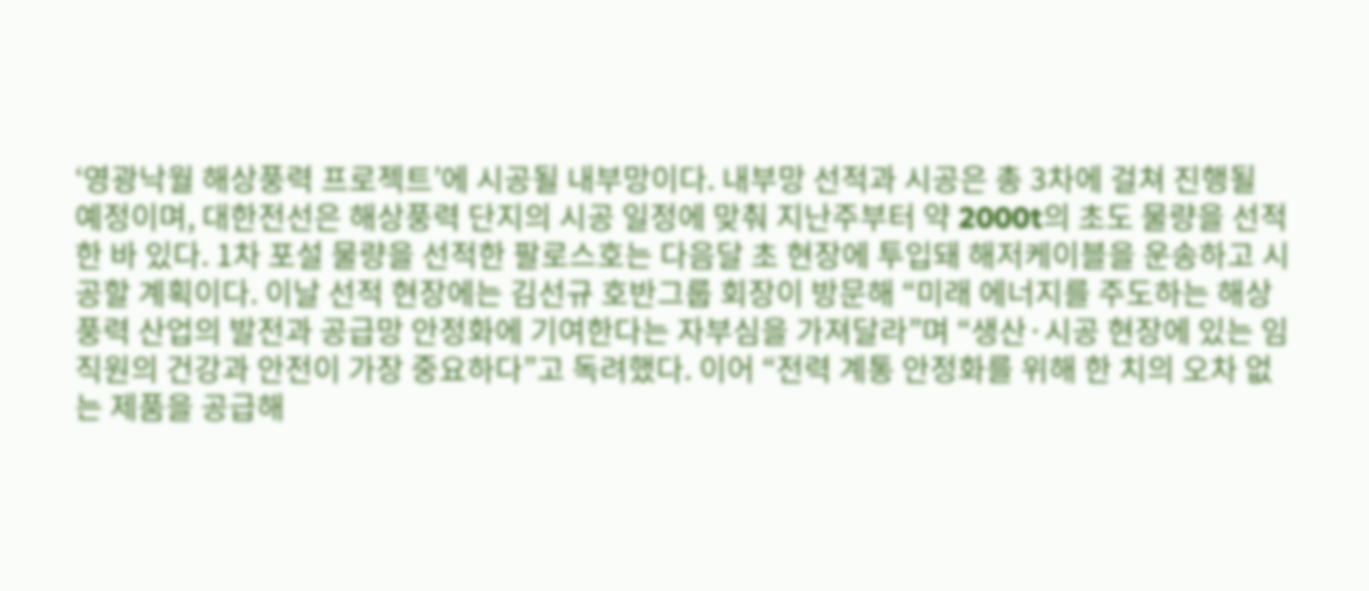‘영광낙월 해상풍력 프로젝트’에 시공될 내부망이다. 내부망 선적과 시공은 총 3차에 걸쳐 진행될 예정이며, 대한전선은 해상풍력 단지의 시공 일정에 맞춰 지난주부터 약 2000t의 초도 물량을 선적한 바 있다. 1차 포설 물량을 선적한 팔로스호는 다음달 초 현장에 투입돼 해저케이블을 운송하고 시공할 계획이다. 이날 선적 현장에는 김선규 호반그룹 회장이 방문해 “미래 에너지를 주도하는 해상풍력 산업의 발전과 공급망 안정화에 기여한다는 자부심을 가져달라”며 “생산·시공 현장에 있는 임직원의 건강과 안전이 가장 중요하다”고 독려했다. 이어 “전력 계통 안정화를 위해 한 치의 오차 없는 제품을 공급해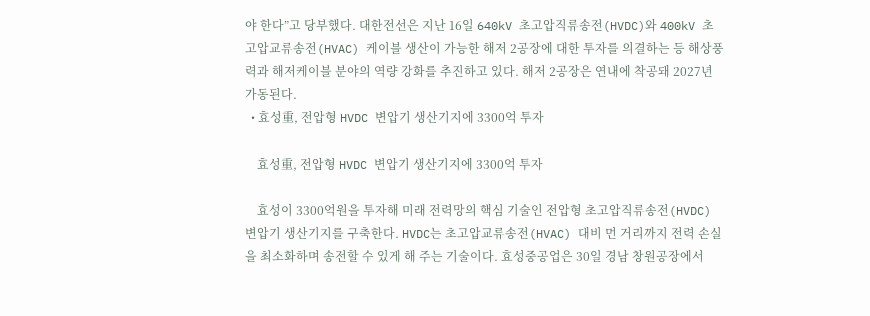야 한다”고 당부했다. 대한전선은 지난 16일 640kV 초고압직류송전(HVDC)와 400kV 초고압교류송전(HVAC) 케이블 생산이 가능한 해저 2공장에 대한 투자를 의결하는 등 해상풍력과 해저케이블 분야의 역량 강화를 추진하고 있다. 해저 2공장은 연내에 착공돼 2027년 가동된다.
  • 효성重, 전압형 HVDC 변압기 생산기지에 3300억 투자

    효성重, 전압형 HVDC 변압기 생산기지에 3300억 투자

    효성이 3300억원을 투자해 미래 전력망의 핵심 기술인 전압형 초고압직류송전(HVDC) 변압기 생산기지를 구축한다. HVDC는 초고압교류송전(HVAC) 대비 먼 거리까지 전력 손실을 최소화하며 송전할 수 있게 해 주는 기술이다. 효성중공업은 30일 경남 창원공장에서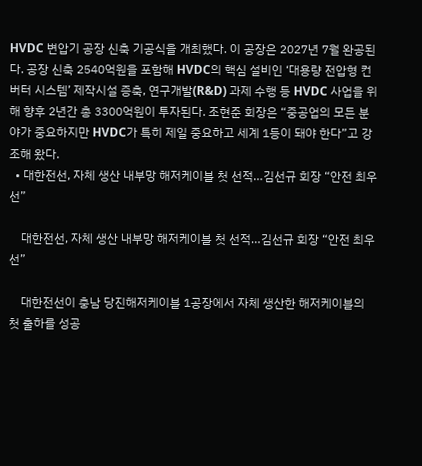HVDC 변압기 공장 신축 기공식을 개최했다. 이 공장은 2027년 7월 완공된다. 공장 신축 2540억원을 포함해 HVDC의 핵심 설비인 ‘대용량 전압형 컨버터 시스템’ 제작시설 증축, 연구개발(R&D) 과제 수행 등 HVDC 사업을 위해 향후 2년간 총 3300억원이 투자된다. 조현준 회장은 “중공업의 모든 분야가 중요하지만 HVDC가 특히 제일 중요하고 세계 1등이 돼야 한다”고 강조해 왔다.
  • 대한전선, 자체 생산 내부망 해저케이블 첫 선적…김선규 회장 “안전 최우선”

    대한전선, 자체 생산 내부망 해저케이블 첫 선적…김선규 회장 “안전 최우선”

    대한전선이 충남 당진해저케이블 1공장에서 자체 생산한 해저케이블의 첫 출하를 성공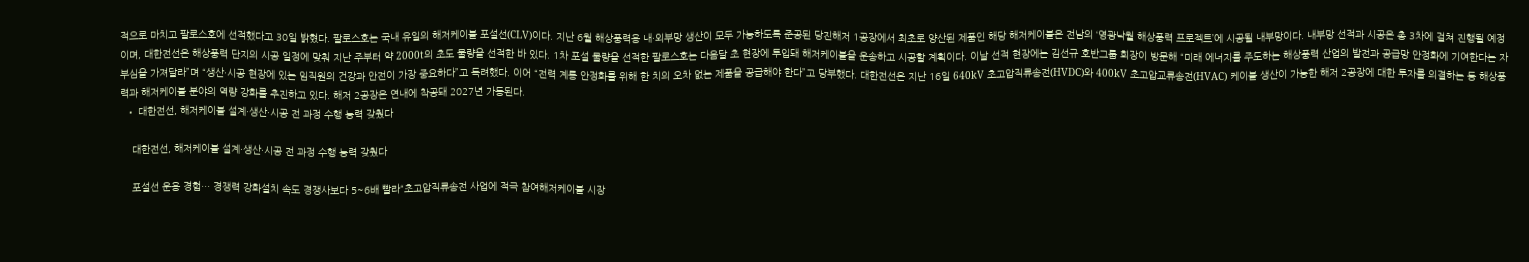적으로 마치고 팔로스호에 선적했다고 30일 밝혔다. 팔로스호는 국내 유일의 해저케이블 포설선(CLV)이다. 지난 6월 해상풍력용 내·외부망 생산이 모두 가능하도록 준공된 당진해저 1공장에서 최초로 양산된 제품인 해당 해저케이블은 전남의 ‘영광낙월 해상풍력 프로젝트’에 시공될 내부망이다. 내부망 선적과 시공은 총 3차에 걸쳐 진행될 예정이며, 대한전선은 해상풍력 단지의 시공 일정에 맞춰 지난 주부터 약 2000t의 초도 물량을 선적한 바 있다. 1차 포설 물량을 선적한 팔로스호는 다음달 초 현장에 투입돼 해저케이블을 운송하고 시공할 계획이다. 이날 선적 현장에는 김선규 호반그룹 회장이 방문해 “미래 에너지를 주도하는 해상풍력 산업의 발전과 공급망 안정화에 기여한다는 자부심을 가져달라”며 “생산·시공 현장에 있는 임직원의 건강과 안전이 가장 중요하다”고 독려했다. 이어 “전력 계통 안정화를 위해 한 치의 오차 없는 제품을 공급해야 한다”고 당부했다. 대한전선은 지난 16일 640kV 초고압직류송전(HVDC)와 400kV 초고압교류송전(HVAC) 케이블 생산이 가능한 해저 2공장에 대한 투자를 의결하는 등 해상풍력과 해저케이블 분야의 역량 강화를 추진하고 있다. 해저 2공장은 연내에 착공돼 2027년 가동된다.
  • 대한전선, 해저케이블 설계·생산·시공 전 과정 수행 능력 갖췄다

    대한전선, 해저케이블 설계·생산·시공 전 과정 수행 능력 갖췄다

    포설선 운용 경험… 경쟁력 강화설치 속도 경쟁사보다 5~6배 빨라“초고압직류송전 사업에 적극 참여해저케이블 시장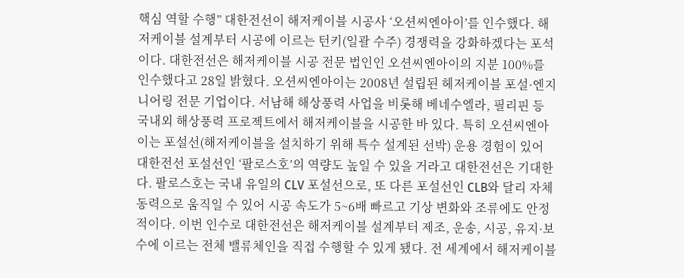핵심 역할 수행” 대한전선이 해저케이블 시공사 ‘오션씨엔아이’를 인수했다. 해저케이블 설계부터 시공에 이르는 턴키(일괄 수주) 경쟁력을 강화하겠다는 포석이다. 대한전선은 해저케이블 시공 전문 법인인 오션씨엔아이의 지분 100%를 인수했다고 28일 밝혔다. 오션씨엔아이는 2008년 설립된 헤저케이블 포설·엔지니어링 전문 기업이다. 서남해 해상풍력 사업을 비롯해 베네수엘라, 필리핀 등 국내외 해상풍력 프로젝트에서 해저케이블을 시공한 바 있다. 특히 오션씨엔아이는 포설선(해저케이블을 설치하기 위해 특수 설계된 선박) 운용 경험이 있어 대한전선 포설선인 ‘팔로스호’의 역량도 높일 수 있을 거라고 대한전선은 기대한다. 팔로스호는 국내 유일의 CLV 포설선으로, 또 다른 포설선인 CLB와 달리 자체 동력으로 움직일 수 있어 시공 속도가 5~6배 빠르고 기상 변화와 조류에도 안정적이다. 이번 인수로 대한전선은 해저케이블 설계부터 제조, 운송, 시공, 유지·보수에 이르는 전체 밸류체인을 직접 수행할 수 있게 됐다. 전 세계에서 해저케이블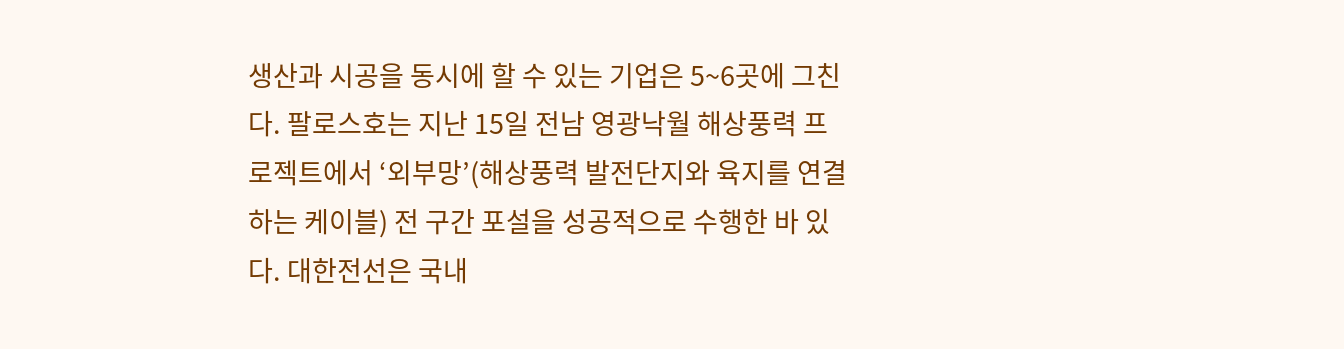생산과 시공을 동시에 할 수 있는 기업은 5~6곳에 그친다. 팔로스호는 지난 15일 전남 영광낙월 해상풍력 프로젝트에서 ‘외부망’(해상풍력 발전단지와 육지를 연결하는 케이블) 전 구간 포설을 성공적으로 수행한 바 있다. 대한전선은 국내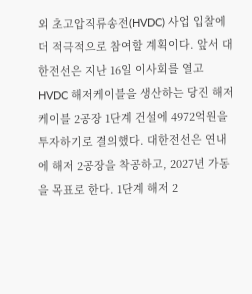외 초고압직류송전(HVDC) 사업 입찰에 더 적극적으로 참여할 계획이다. 앞서 대한전선은 지난 16일 이사회를 열고 HVDC 해저케이블을 생산하는 당진 해저케이블 2공장 1단계 건설에 4972억원을 투자하기로 결의했다. 대한전선은 연내에 해저 2공장을 착공하고, 2027년 가동을 목표로 한다. 1단계 해저 2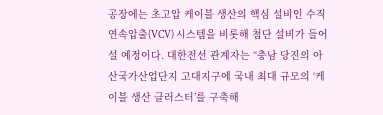공장에는 초고압 케이블 생산의 핵심 설비인 수직연속압출(VCV) 시스템을 비롯해 첨단 설비가 들어설 예정이다. 대한전선 관계자는 “충남 당진의 아산국가산업단지 고대지구에 국내 최대 규모의 ‘케이블 생산 클러스터’를 구축해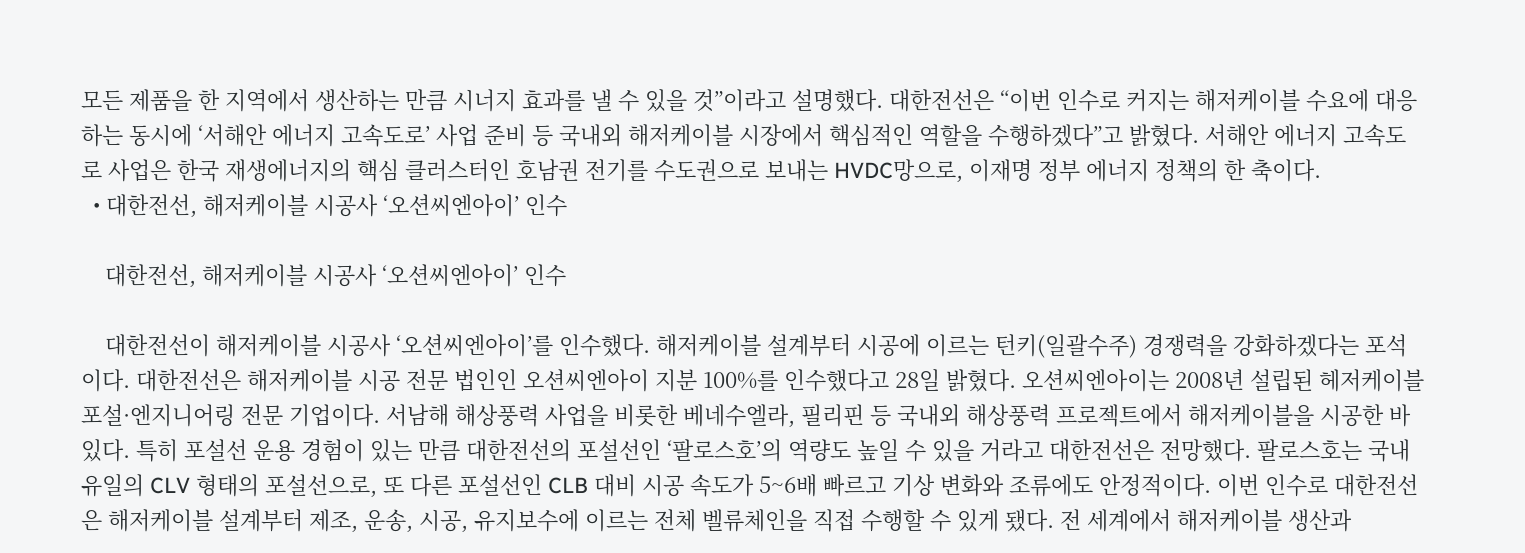모든 제품을 한 지역에서 생산하는 만큼 시너지 효과를 낼 수 있을 것”이라고 설명했다. 대한전선은 “이번 인수로 커지는 해저케이블 수요에 대응하는 동시에 ‘서해안 에너지 고속도로’ 사업 준비 등 국내외 해저케이블 시장에서 핵심적인 역할을 수행하겠다”고 밝혔다. 서해안 에너지 고속도로 사업은 한국 재생에너지의 핵심 클러스터인 호남권 전기를 수도권으로 보내는 HVDC망으로, 이재명 정부 에너지 정책의 한 축이다.
  • 대한전선, 해저케이블 시공사 ‘오션씨엔아이’ 인수

    대한전선, 해저케이블 시공사 ‘오션씨엔아이’ 인수

    대한전선이 해저케이블 시공사 ‘오션씨엔아이’를 인수했다. 해저케이블 설계부터 시공에 이르는 턴키(일괄수주) 경쟁력을 강화하겠다는 포석이다. 대한전선은 해저케이블 시공 전문 법인인 오션씨엔아이 지분 100%를 인수했다고 28일 밝혔다. 오션씨엔아이는 2008년 설립된 헤저케이블 포설·엔지니어링 전문 기업이다. 서남해 해상풍력 사업을 비롯한 베네수엘라, 필리핀 등 국내외 해상풍력 프로젝트에서 해저케이블을 시공한 바 있다. 특히 포설선 운용 경험이 있는 만큼 대한전선의 포설선인 ‘팔로스호’의 역량도 높일 수 있을 거라고 대한전선은 전망했다. 팔로스호는 국내 유일의 CLV 형태의 포설선으로, 또 다른 포설선인 CLB 대비 시공 속도가 5~6배 빠르고 기상 변화와 조류에도 안정적이다. 이번 인수로 대한전선은 해저케이블 설계부터 제조, 운송, 시공, 유지보수에 이르는 전체 벨류체인을 직접 수행할 수 있게 됐다. 전 세계에서 해저케이블 생산과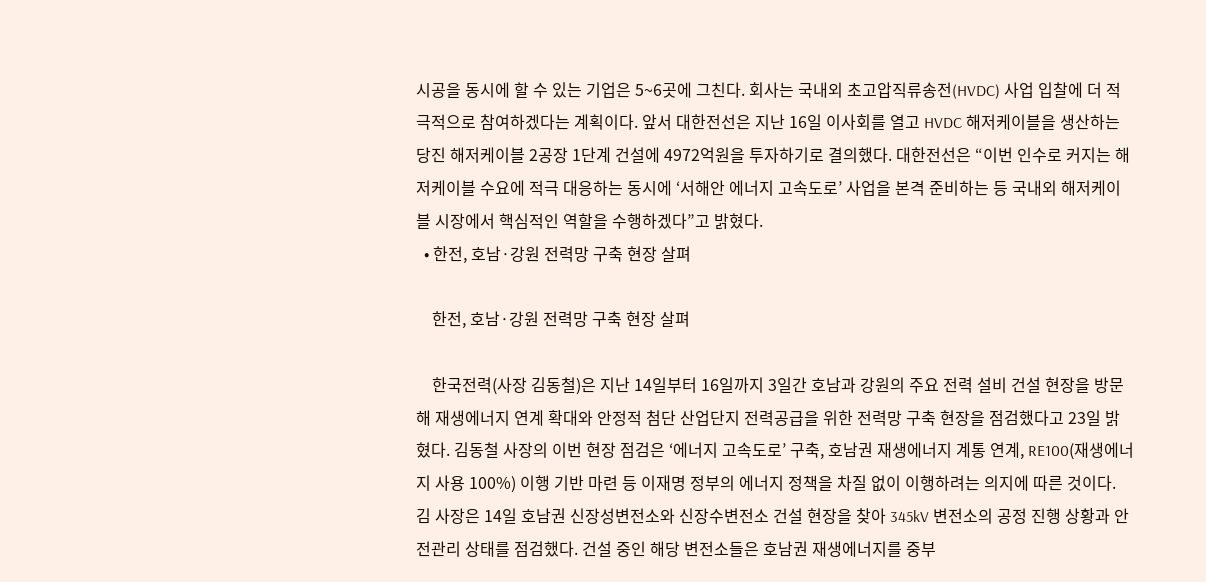시공을 동시에 할 수 있는 기업은 5~6곳에 그친다. 회사는 국내외 초고압직류송전(HVDC) 사업 입찰에 더 적극적으로 참여하겠다는 계획이다. 앞서 대한전선은 지난 16일 이사회를 열고 HVDC 해저케이블을 생산하는 당진 해저케이블 2공장 1단계 건설에 4972억원을 투자하기로 결의했다. 대한전선은 “이번 인수로 커지는 해저케이블 수요에 적극 대응하는 동시에 ‘서해안 에너지 고속도로’ 사업을 본격 준비하는 등 국내외 해저케이블 시장에서 핵심적인 역할을 수행하겠다”고 밝혔다.
  • 한전, 호남·강원 전력망 구축 현장 살펴

    한전, 호남·강원 전력망 구축 현장 살펴

    한국전력(사장 김동철)은 지난 14일부터 16일까지 3일간 호남과 강원의 주요 전력 설비 건설 현장을 방문해 재생에너지 연계 확대와 안정적 첨단 산업단지 전력공급을 위한 전력망 구축 현장을 점검했다고 23일 밝혔다. 김동철 사장의 이번 현장 점검은 ‘에너지 고속도로’ 구축, 호남권 재생에너지 계통 연계, RE100(재생에너지 사용 100%) 이행 기반 마련 등 이재명 정부의 에너지 정책을 차질 없이 이행하려는 의지에 따른 것이다. 김 사장은 14일 호남권 신장성변전소와 신장수변전소 건설 현장을 찾아 345kV 변전소의 공정 진행 상황과 안전관리 상태를 점검했다. 건설 중인 해당 변전소들은 호남권 재생에너지를 중부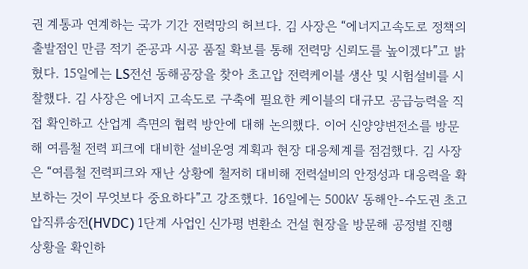권 계통과 연계하는 국가 기간 전력망의 허브다. 김 사장은 “에너지고속도로 정책의 출발점인 만큼 적기 준공과 시공 품질 확보를 통해 전력망 신뢰도를 높이겠다”고 밝혔다. 15일에는 LS전선 동해공장을 찾아 초고압 전력케이블 생산 및 시험설비를 시찰했다. 김 사장은 에너지 고속도로 구축에 필요한 케이블의 대규모 공급능력을 직접 확인하고 산업계 측면의 협력 방안에 대해 논의했다. 이어 신양양변전소를 방문해 여름철 전력 피크에 대비한 설비운영 계획과 현장 대응체계를 점검했다. 김 사장은 “여름철 전력피크와 재난 상황에 철저히 대비해 전력설비의 안정성과 대응력을 확보하는 것이 무엇보다 중요하다”고 강조했다. 16일에는 500㎸ 동해안-수도권 초고압직류송전(HVDC) 1단계 사업인 신가평 변환소 건설 현장을 방문해 공정별 진행 상황을 확인하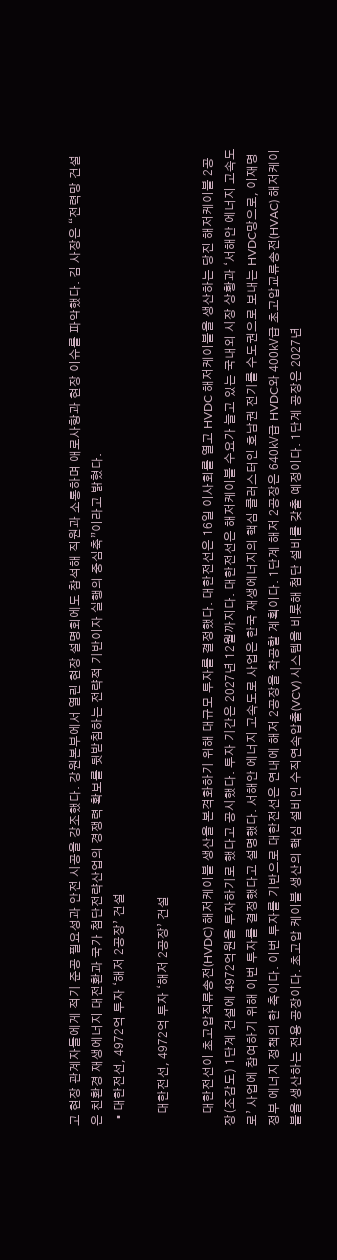고 현장 관계자들에게 적기 준공 필요성과 안전 시공을 강조했다. 강원본부에서 열린 현장 설명회에도 참석해 직원과 소통하며 애로사항과 현장 이슈를 파악했다. 김 사장은 “전력망 건설은 친환경 재생에너지 대전환과 국가 첨단전략산업의 경쟁력 확보를 뒷받침하는 전략적 기반이자 실행의 중심축”이라고 밝혔다.
  • 대한전선, 4972억 투자 ‘해저 2공장’ 건설

    대한전선, 4972억 투자 ‘해저 2공장’ 건설

    대한전선이 초고압직류송전(HVDC) 해저케이블 생산을 본격화하기 위해 대규모 투자를 결정했다. 대한전선은 16일 이사회를 열고 HVDC 해저케이블을 생산하는 당진 해저케이블 2공장(조감도) 1단계 건설에 4972억원을 투자하기로 했다고 공시했다. 투자 기간은 2027년 12월까지다. 대한전선은 해저케이블 수요가 늘고 있는 국내외 시장 상황과 ‘서해안 에너지 고속도로’ 사업에 참여하기 위해 이번 투자를 결정했다고 설명했다. 서해안 에너지 고속도로 사업은 한국 재생에너지의 핵심 클러스터인 호남권 전기를 수도권으로 보내는 HVDC망으로, 이재명 정부 에너지 정책의 한 축이다. 이번 투자를 기반으로 대한전선은 연내에 해저 2공장을 착공할 계획이다. 1단계 해저 2공장은 640㎸급 HVDC와 400㎸급 초고압교류송전(HVAC) 해저케이블을 생산하는 전용 공장이다. 초고압 케이블 생산의 핵심 설비인 수직연속압출(VCV) 시스템을 비롯해 첨단 설비를 갖출 예정이다. 1단계 공장은 2027년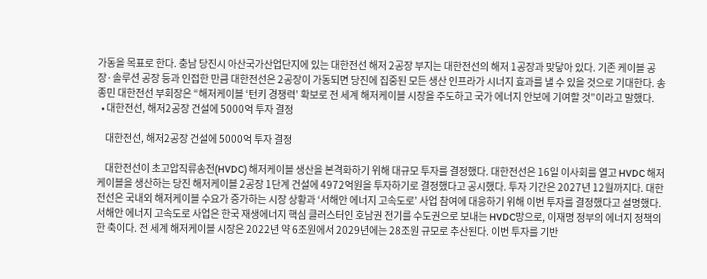가동을 목표로 한다. 충남 당진시 아산국가산업단지에 있는 대한전선 해저 2공장 부지는 대한전선의 해저 1공장과 맞닿아 있다. 기존 케이블 공장·솔루션 공장 등과 인접한 만큼 대한전선은 2공장이 가동되면 당진에 집중된 모든 생산 인프라가 시너지 효과를 낼 수 있을 것으로 기대한다. 송종민 대한전선 부회장은 “해저케이블 ‘턴키 경쟁력’ 확보로 전 세계 해저케이블 시장을 주도하고 국가 에너지 안보에 기여할 것”이라고 말했다.
  • 대한전선, 해저2공장 건설에 5000억 투자 결정

    대한전선, 해저2공장 건설에 5000억 투자 결정

    대한전선이 초고압직류송전(HVDC) 해저케이블 생산을 본격화하기 위해 대규모 투자를 결정했다. 대한전선은 16일 이사회를 열고 HVDC 해저케이블을 생산하는 당진 해저케이블 2공장 1단계 건설에 4972억원을 투자하기로 결정했다고 공시했다. 투자 기간은 2027년 12월까지다. 대한전선은 국내외 해저케이블 수요가 증가하는 시장 상황과 ‘서해안 에너지 고속도로’ 사업 참여에 대응하기 위해 이번 투자를 결정했다고 설명했다. 서해안 에너지 고속도로 사업은 한국 재생에너지 핵심 클러스터인 호남권 전기를 수도권으로 보내는 HVDC망으로, 이재명 정부의 에너지 정책의 한 축이다. 전 세계 해저케이블 시장은 2022년 약 6조원에서 2029년에는 28조원 규모로 추산된다. 이번 투자를 기반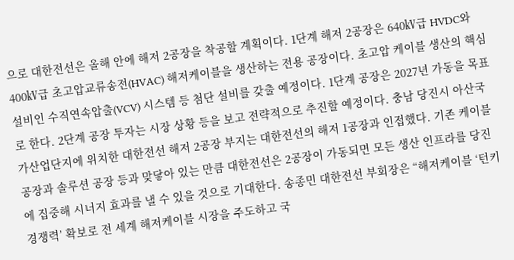으로 대한전선은 올해 안에 해저 2공장을 착공할 계획이다. 1단계 해저 2공장은 640㎸급 HVDC와 400㎸급 초고압교류송전(HVAC) 해저케이블을 생산하는 전용 공장이다. 초고압 케이블 생산의 핵심 설비인 수직연속압출(VCV) 시스템 등 첨단 설비를 갖출 예정이다. 1단계 공장은 2027년 가동을 목표로 한다. 2단계 공장 투자는 시장 상황 등을 보고 전략적으로 추진할 예정이다. 충남 당진시 아산국가산업단지에 위치한 대한전선 해저 2공장 부지는 대한전선의 해저 1공장과 인접했다. 기존 케이블 공장과 솔루션 공장 등과 맞닿아 있는 만큼 대한전선은 2공장이 가동되면 모든 생산 인프라를 당진에 집중해 시너지 효과를 낼 수 있을 것으로 기대한다. 송종민 대한전선 부회장은 “해저케이블 ‘턴키 경쟁력’ 확보로 전 세계 해저케이블 시장을 주도하고 국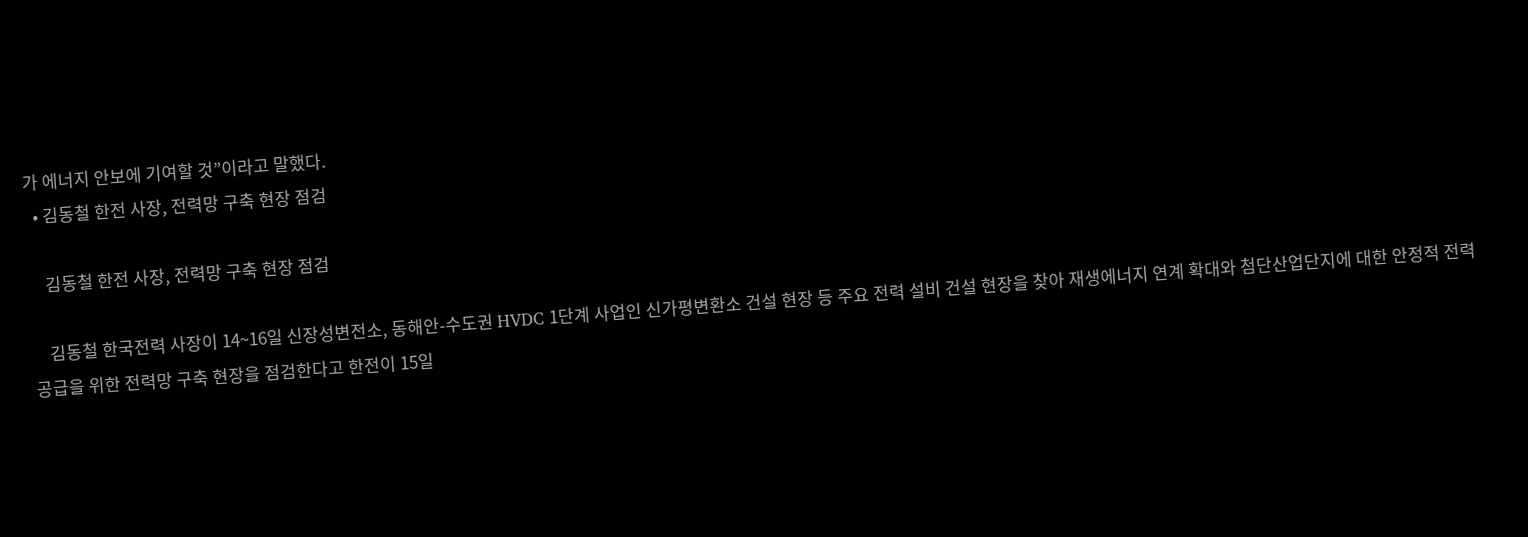가 에너지 안보에 기여할 것”이라고 말했다.
  • 김동철 한전 사장, 전력망 구축 현장 점검

    김동철 한전 사장, 전력망 구축 현장 점검

    김동철 한국전력 사장이 14~16일 신장성변전소, 동해안-수도권 HVDC 1단계 사업인 신가평변환소 건설 현장 등 주요 전력 설비 건설 현장을 찾아 재생에너지 연계 확대와 첨단산업단지에 대한 안정적 전력 공급을 위한 전력망 구축 현장을 점검한다고 한전이 15일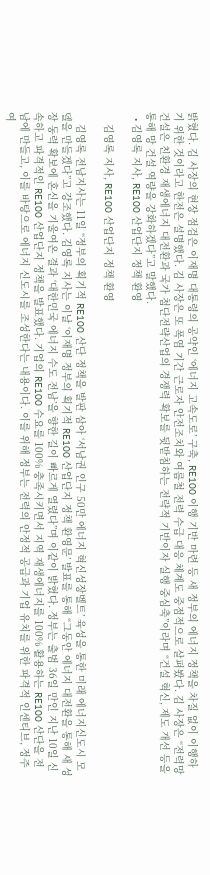밝혔다. 김 사장의 현장 점검은 이재명 대통령의 공약인 ‘에너지 고속도로’ 구축, RE100 이행 기반 마련 등 새 정부의 에너지 정책을 차질 없이 이행하기 위한 것이라고 한전은 설명했다. 김 사장은 또 폭염 기간 근로자 안전조치와 여름철 전력 수급 대응 체계도 중점적으로 살펴봤다. 김 사장은 “전력망 건설은 친환경 재생에너지 대전환과 국가 첨단전략산업의 경쟁력 확보를 뒷받침하는 전략적 기반이자 실행 중심축”이라며 “건설 혁신, 제도 개선 등을 통해 망 건설 역량을 강화하겠다”고 말했다.
  • 김영록 지사, RE100 산업단지 정책 환영

    김영록 지사, RE100 산업단지 정책 환영

    김영록 전남지사는 11일 “정부의 획기적 RE100 산단 정책을 발판 삼아 ‘서남권 인구 50만 에너지 혁신성장벨트’ 육성을 통한 미래 에너지신도시 모델을 만들겠다”고 강조했다. 김영록 지사는 이날 ‘이재명 정부의 획기적 RE100 산업단지 정책 환영문’ 발표를 통해 “그동안 에너지 대전환을 통해 새 성장 동력 확보에 혼신을 기울여온 결과 ‘대한민국 에너지 수도 전남’을 향한 길이 빠르게 열렸다”며 이같이 밝혔다. 정부는 출범 36일 만인 지난 10일 신속하고 파격적인 RE100 산업단지 정책을 발표했다. 기업의 RE100 수요를 100% 충족시키면서 지역 재생에너지를 100% 활용하는 RE100 산단을 전남에 만들고, 이를 바탕으로 에너지 신도시를 조성한다는 내용이다. 이를 위해 정부는 전력의 안정적 공급과 기업 유치를 위한 파격적 인센티브, 정주 여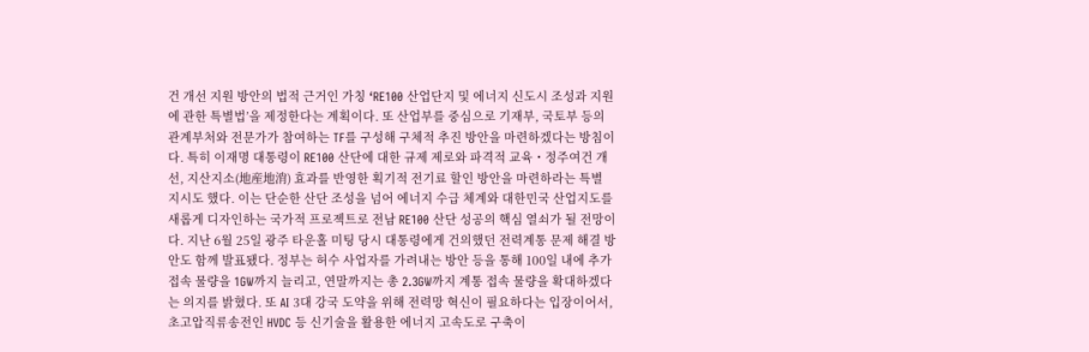건 개선 지원 방안의 법적 근거인 가칭 ‘RE100 산업단지 및 에너지 신도시 조성과 지원에 관한 특별법’을 제정한다는 계획이다. 또 산업부를 중심으로 기재부, 국토부 등의 관계부처와 전문가가 참여하는 TF를 구성해 구체적 추진 방안을 마련하겠다는 방침이다. 특히 이재명 대통령이 RE100 산단에 대한 규제 제로와 파격적 교육・정주여건 개선, 지산지소(地産地消) 효과를 반영한 획기적 전기료 할인 방안을 마련하라는 특별 지시도 했다. 이는 단순한 산단 조성을 넘어 에너지 수급 체계와 대한민국 산업지도를 새롭게 디자인하는 국가적 프로젝트로 전남 RE100 산단 성공의 핵심 열쇠가 될 전망이다. 지난 6월 25일 광주 타운홀 미팅 당시 대통령에게 건의했던 전력계통 문제 해결 방안도 함께 발표됐다. 정부는 허수 사업자를 가려내는 방안 등을 통해 100일 내에 추가 접속 물량을 1GW까지 늘리고, 연말까지는 총 2.3GW까지 계통 접속 물량을 확대하겠다는 의지를 밝혔다. 또 AI 3대 강국 도약을 위해 전력망 혁신이 필요하다는 입장이어서, 초고압직류송전인 HVDC 등 신기술을 활용한 에너지 고속도로 구축이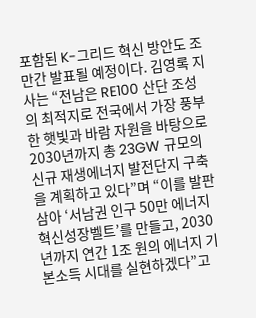포함된 K-그리드 혁신 방안도 조만간 발표될 예정이다. 김영록 지사는 “전남은 RE100 산단 조성의 최적지로 전국에서 가장 풍부한 햇빛과 바람 자원을 바탕으로 2030년까지 총 23GW 규모의 신규 재생에너지 발전단지 구축을 계획하고 있다”며 “이를 발판 삼아 ‘서남권 인구 50만 에너지 혁신성장벨트’를 만들고, 2030년까지 연간 1조 원의 에너지 기본소득 시대를 실현하겠다”고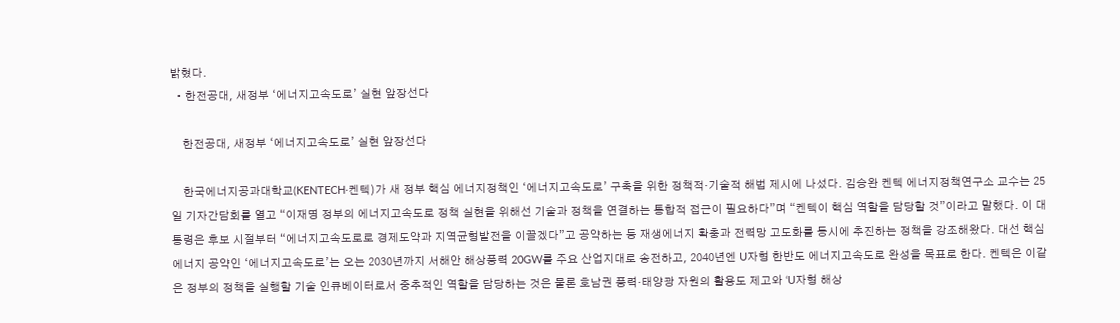밝혔다.
  • 한전공대, 새정부 ‘에너지고속도로’ 실현 앞장선다

    한전공대, 새정부 ‘에너지고속도로’ 실현 앞장선다

    한국에너지공과대학교(KENTECH·켄텍)가 새 정부 핵심 에너지정책인 ‘에너지고속도로’ 구축을 위한 정책적·기술적 해법 제시에 나섰다. 김승완 켄텍 에너지정책연구소 교수는 25일 기자간담회를 열고 “이재명 정부의 에너지고속도로 정책 실현을 위해선 기술과 정책을 연결하는 통합적 접근이 필요하다”며 “켄텍이 핵심 역할을 담당할 것”이라고 말했다. 이 대통령은 후보 시절부터 “에너지고속도로로 경제도약과 지역균형발전을 이끌겠다”고 공약하는 등 재생에너지 확충과 전력망 고도화를 동시에 추진하는 정책을 강조해왔다. 대선 핵심 에너지 공약인 ‘에너지고속도로’는 오는 2030년까지 서해안 해상풍력 20GW를 주요 산업지대로 송전하고, 2040년엔 U자형 한반도 에너지고속도로 완성을 목표로 한다. 켄텍은 이같은 정부의 정책을 실행할 기술 인큐베이터로서 중추적인 역할을 담당하는 것은 물론 호남권 풍력·태양광 자원의 활용도 제고와 ‘U자형 해상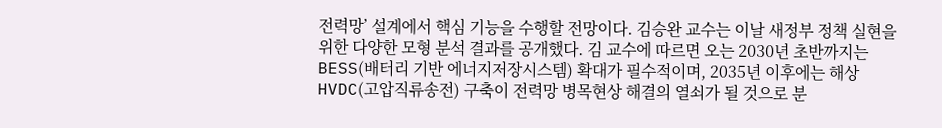전력망’ 설계에서 핵심 기능을 수행할 전망이다. 김승완 교수는 이날 새정부 정책 실현을 위한 다양한 모형 분석 결과를 공개했다. 김 교수에 따르면 오는 2030년 초반까지는 BESS(배터리 기반 에너지저장시스템) 확대가 필수적이며, 2035년 이후에는 해상 HVDC(고압직류송전) 구축이 전력망 병목현상 해결의 열쇠가 될 것으로 분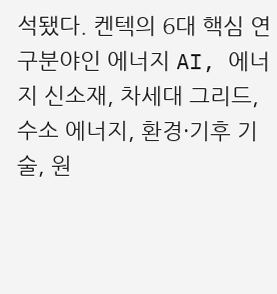석됐다. 켄텍의 6대 핵심 연구분야인 에너지 AI, 에너지 신소재, 차세대 그리드, 수소 에너지, 환경·기후 기술, 원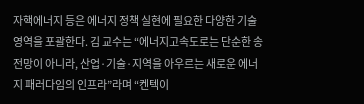자핵에너지 등은 에너지 정책 실현에 필요한 다양한 기술 영역을 포괄한다. 김 교수는 “에너지고속도로는 단순한 송전망이 아니라, 산업·기술·지역을 아우르는 새로운 에너지 패러다임의 인프라”라며 “켄텍이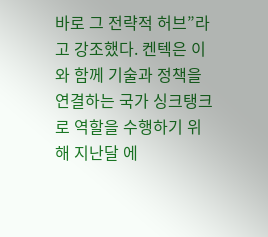바로 그 전략적 허브”라고 강조했다. 켄텍은 이와 함께 기술과 정책을 연결하는 국가 싱크탱크로 역할을 수행하기 위해 지난달 에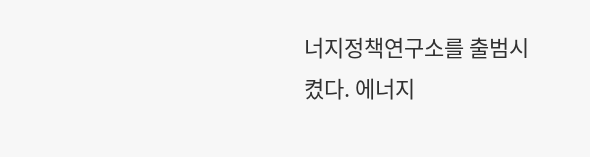너지정책연구소를 출범시켰다. 에너지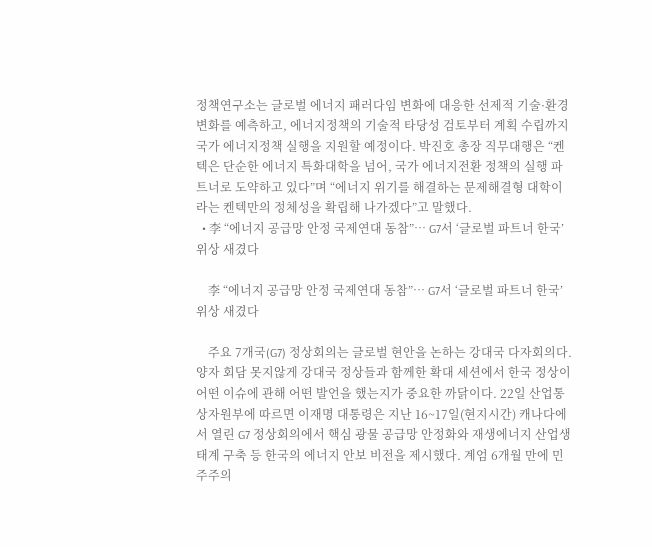정책연구소는 글로벌 에너지 패러다임 변화에 대응한 선제적 기술·환경 변화를 예측하고, 에너지정책의 기술적 타당성 검토부터 계획 수립까지 국가 에너지정책 실행을 지원할 예정이다. 박진호 총장 직무대행은 “켄텍은 단순한 에너지 특화대학을 넘어, 국가 에너지전환 정책의 실행 파트너로 도약하고 있다”며 “에너지 위기를 해결하는 문제해결형 대학이라는 켄텍만의 정체성을 확립해 나가겠다”고 말했다.
  • 李 “에너지 공급망 안정 국제연대 동참”… G7서 ‘글로벌 파트너 한국’ 위상 새겼다

    李 “에너지 공급망 안정 국제연대 동참”… G7서 ‘글로벌 파트너 한국’ 위상 새겼다

    주요 7개국(G7) 정상회의는 글로벌 현안을 논하는 강대국 다자회의다. 양자 회담 못지않게 강대국 정상들과 함께한 확대 세션에서 한국 정상이 어떤 이슈에 관해 어떤 발언을 했는지가 중요한 까닭이다. 22일 산업통상자원부에 따르면 이재명 대통령은 지난 16~17일(현지시간) 캐나다에서 열린 G7 정상회의에서 핵심 광물 공급망 안정화와 재생에너지 산업생태계 구축 등 한국의 에너지 안보 비전을 제시했다. 계엄 6개월 만에 민주주의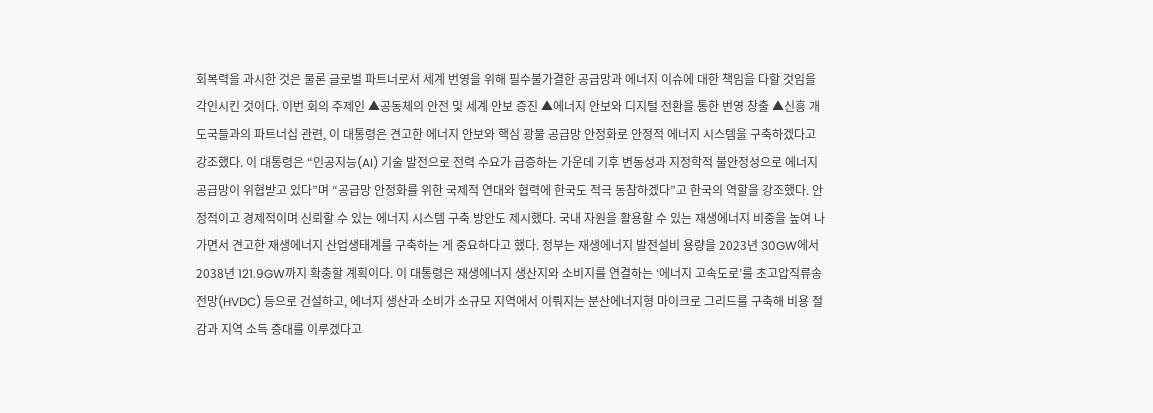회복력을 과시한 것은 물론 글로벌 파트너로서 세계 번영을 위해 필수불가결한 공급망과 에너지 이슈에 대한 책임을 다할 것임을 각인시킨 것이다. 이번 회의 주제인 ▲공동체의 안전 및 세계 안보 증진 ▲에너지 안보와 디지털 전환을 통한 번영 창출 ▲신흥 개도국들과의 파트너십 관련, 이 대통령은 견고한 에너지 안보와 핵심 광물 공급망 안정화로 안정적 에너지 시스템을 구축하겠다고 강조했다. 이 대통령은 “인공지능(AI) 기술 발전으로 전력 수요가 급증하는 가운데 기후 변동성과 지정학적 불안정성으로 에너지 공급망이 위협받고 있다”며 “공급망 안정화를 위한 국제적 연대와 협력에 한국도 적극 동참하겠다”고 한국의 역할을 강조했다. 안정적이고 경제적이며 신뢰할 수 있는 에너지 시스템 구축 방안도 제시했다. 국내 자원을 활용할 수 있는 재생에너지 비중을 높여 나가면서 견고한 재생에너지 산업생태계를 구축하는 게 중요하다고 했다. 정부는 재생에너지 발전설비 용량을 2023년 30GW에서 2038년 121.9GW까지 확충할 계획이다. 이 대통령은 재생에너지 생산지와 소비지를 연결하는 ‘에너지 고속도로’를 초고압직류송전망(HVDC) 등으로 건설하고, 에너지 생산과 소비가 소규모 지역에서 이뤄지는 분산에너지형 마이크로 그리드를 구축해 비용 절감과 지역 소득 증대를 이루겠다고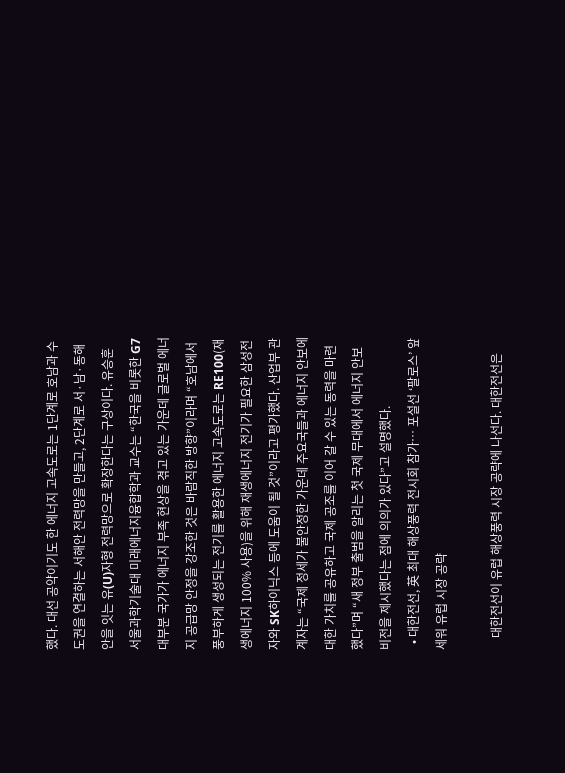했다. 대선 공약이기도 한 에너지 고속도로는 1단계로 호남과 수도권을 연결하는 서해안 전력망을 만들고, 2단계로 서·남·동해안을 잇는 유(U)자형 전력망으로 확장한다는 구상이다. 유승훈 서울과학기술대 미래에너지융합학과 교수는 “한국을 비롯한 G7 대부분 국가가 에너지 부족 현상을 겪고 있는 가운데 글로벌 에너지 공급망 안정을 강조한 것은 바람직한 방향”이라며 “호남에서 풍부하게 생성되는 전기를 활용한 에너지 고속도로는 RE100(재생에너지 100% 사용)을 위해 재생에너지 전기가 필요한 삼성전자와 SK하이닉스 등에 도움이 될 것”이라고 평가했다. 산업부 관계자는 “국제 정세가 불안정한 가운데 주요국들과 에너지 안보에 대한 가치를 공유하고 국제 공조를 이어 갈 수 있는 동력을 마련했다”며 “새 정부 출범을 알리는 첫 국제 무대에서 에너지 안보 비전을 제시했다는 점에 의의가 있다”고 설명했다.
  • 대한전선, 英 최대 해상풍력 전시회 참가… 포설선 ‘팔로스’ 앞세워 유럽 시장 공략

    대한전선이 유럽 해상풍력 시장 공략에 나선다. 대한전선은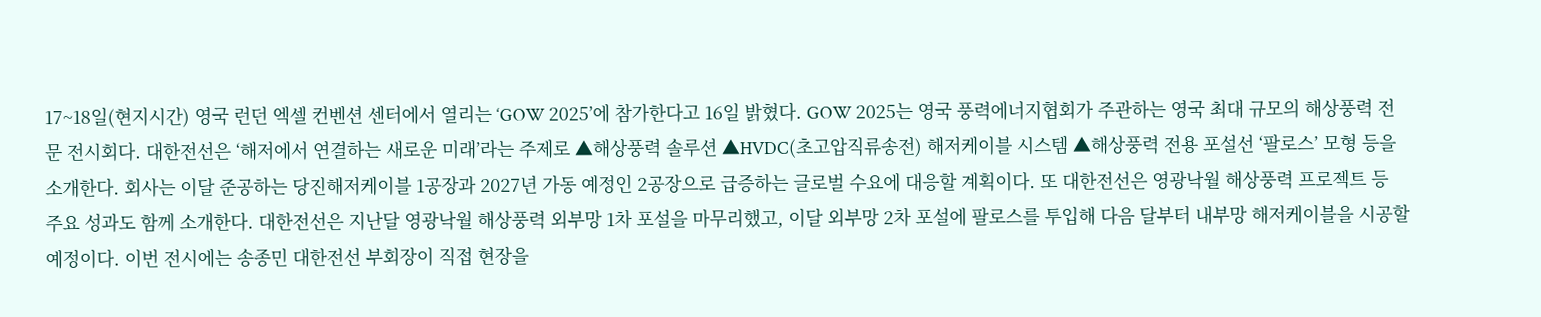17~18일(현지시간) 영국 런던 엑셀 컨벤션 센터에서 열리는 ‘GOW 2025’에 참가한다고 16일 밝혔다. GOW 2025는 영국 풍력에너지협회가 주관하는 영국 최대 규모의 해상풍력 전문 전시회다. 대한전선은 ‘해저에서 연결하는 새로운 미래’라는 주제로 ▲해상풍력 솔루션 ▲HVDC(초고압직류송전) 해저케이블 시스템 ▲해상풍력 전용 포설선 ‘팔로스’ 모형 등을 소개한다. 회사는 이달 준공하는 당진해저케이블 1공장과 2027년 가동 예정인 2공장으로 급증하는 글로벌 수요에 대응할 계획이다. 또 대한전선은 영광낙월 해상풍력 프로젝트 등 주요 성과도 함께 소개한다. 대한전선은 지난달 영광낙월 해상풍력 외부망 1차 포설을 마무리했고, 이달 외부망 2차 포설에 팔로스를 투입해 다음 달부터 내부망 해저케이블을 시공할 예정이다. 이번 전시에는 송종민 대한전선 부회장이 직접 현장을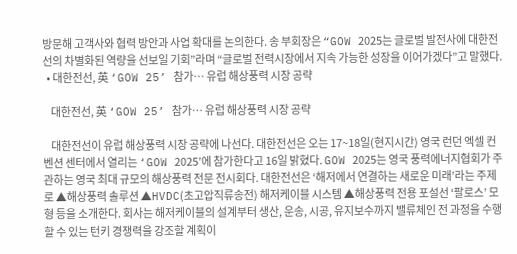방문해 고객사와 협력 방안과 사업 확대를 논의한다. 송 부회장은 “GOW 2025는 글로벌 발전사에 대한전선의 차별화된 역량을 선보일 기회”라며 “글로벌 전력시장에서 지속 가능한 성장을 이어가겠다”고 말했다.
  • 대한전선, 英 ‘GOW 25’ 참가… 유럽 해상풍력 시장 공략

    대한전선, 英 ‘GOW 25’ 참가… 유럽 해상풍력 시장 공략

    대한전선이 유럽 해상풍력 시장 공략에 나선다. 대한전선은 오는 17~18일(현지시간) 영국 런던 엑셀 컨벤션 센터에서 열리는 ‘GOW 2025’에 참가한다고 16일 밝혔다. GOW 2025는 영국 풍력에너지협회가 주관하는 영국 최대 규모의 해상풍력 전문 전시회다. 대한전선은 ‘해저에서 연결하는 새로운 미래’라는 주제로 ▲해상풍력 솔루션 ▲HVDC(초고압직류송전) 해저케이블 시스템 ▲해상풍력 전용 포설선 ‘팔로스’ 모형 등을 소개한다. 회사는 해저케이블의 설계부터 생산, 운송, 시공, 유지보수까지 밸류체인 전 과정을 수행할 수 있는 턴키 경쟁력을 강조할 계획이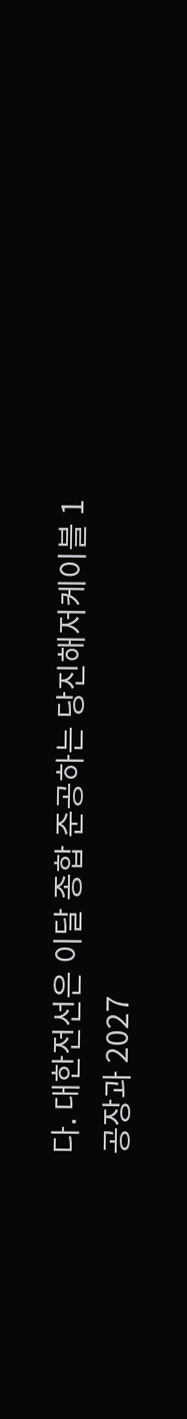다. 대한전선은 이달 종합 준공하는 당진해저케이블 1공장과 2027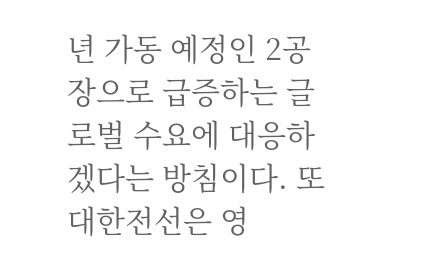년 가동 예정인 2공장으로 급증하는 글로벌 수요에 대응하겠다는 방침이다. 또 대한전선은 영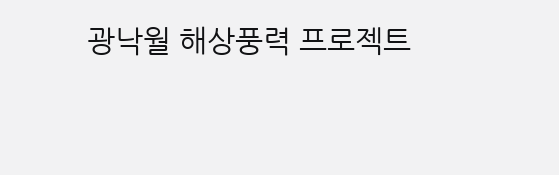광낙월 해상풍력 프로젝트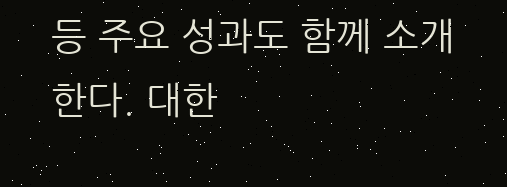등 주요 성과도 함께 소개한다. 대한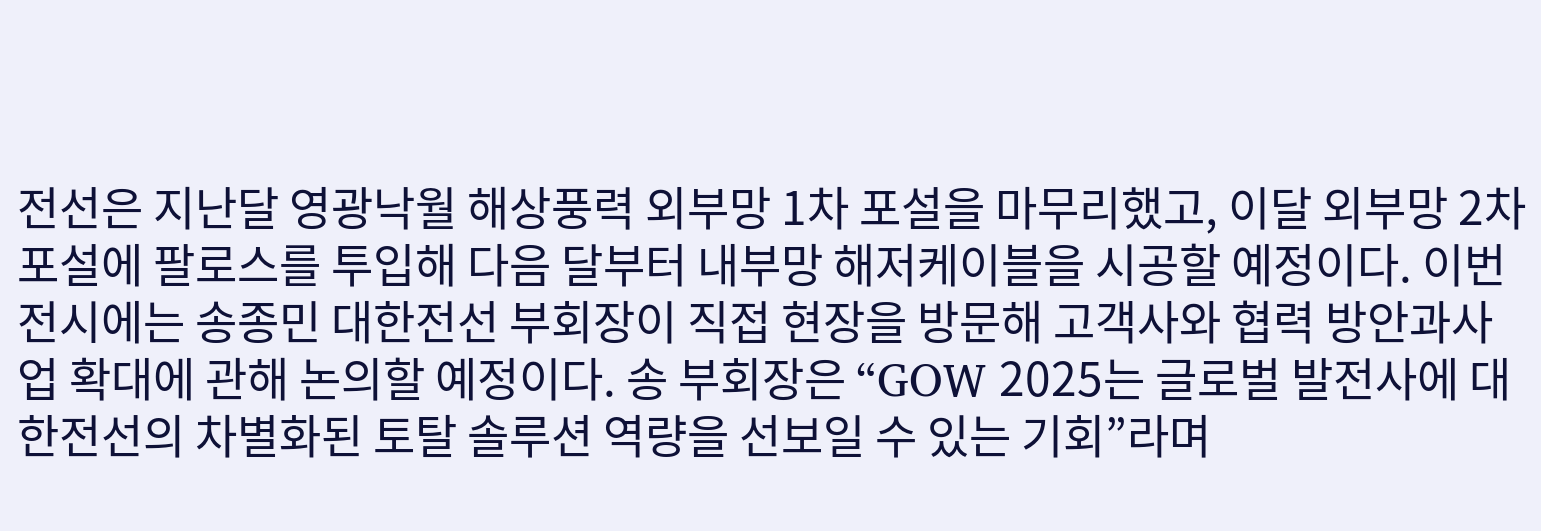전선은 지난달 영광낙월 해상풍력 외부망 1차 포설을 마무리했고, 이달 외부망 2차 포설에 팔로스를 투입해 다음 달부터 내부망 해저케이블을 시공할 예정이다. 이번 전시에는 송종민 대한전선 부회장이 직접 현장을 방문해 고객사와 협력 방안과사업 확대에 관해 논의할 예정이다. 송 부회장은 “GOW 2025는 글로벌 발전사에 대한전선의 차별화된 토탈 솔루션 역량을 선보일 수 있는 기회”라며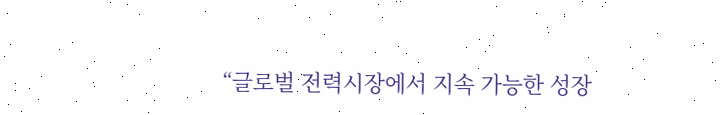“글로벌 전력시장에서 지속 가능한 성장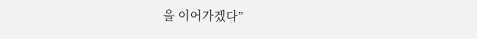을 이어가겠다”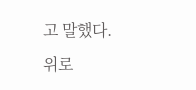고 말했다.
위로